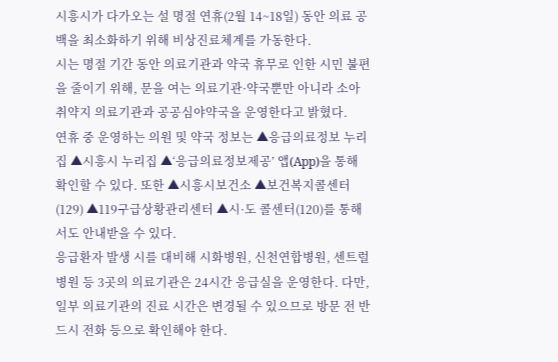시흥시가 다가오는 설 명절 연휴(2월 14~18일) 동안 의료 공백을 최소화하기 위해 비상진료체계를 가동한다.
시는 명절 기간 동안 의료기관과 약국 휴무로 인한 시민 불편을 줄이기 위해, 문을 여는 의료기관·약국뿐만 아니라 소아 취약지 의료기관과 공공심야약국을 운영한다고 밝혔다.
연휴 중 운영하는 의원 및 약국 정보는 ▲응급의료정보 누리집 ▲시흥시 누리집 ▲‘응급의료정보제공’ 앱(App)을 통해 확인할 수 있다. 또한 ▲시흥시보건소 ▲보건복지콜센터(129) ▲119구급상황관리센터 ▲시·도 콜센터(120)를 통해서도 안내받을 수 있다.
응급환자 발생 시를 대비해 시화병원, 신천연합병원, 센트럴병원 등 3곳의 의료기관은 24시간 응급실을 운영한다. 다만, 일부 의료기관의 진료 시간은 변경될 수 있으므로 방문 전 반드시 전화 등으로 확인해야 한다.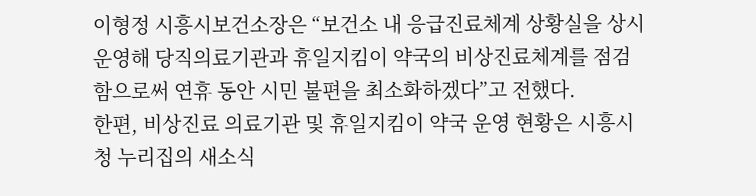이형정 시흥시보건소장은 “보건소 내 응급진료체계 상황실을 상시 운영해 당직의료기관과 휴일지킴이 약국의 비상진료체계를 점검함으로써 연휴 동안 시민 불편을 최소화하겠다”고 전했다.
한편, 비상진료 의료기관 및 휴일지킴이 약국 운영 현황은 시흥시청 누리집의 새소식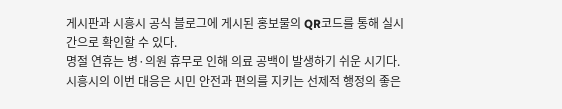게시판과 시흥시 공식 블로그에 게시된 홍보물의 QR코드를 통해 실시간으로 확인할 수 있다.
명절 연휴는 병·의원 휴무로 인해 의료 공백이 발생하기 쉬운 시기다. 시흥시의 이번 대응은 시민 안전과 편의를 지키는 선제적 행정의 좋은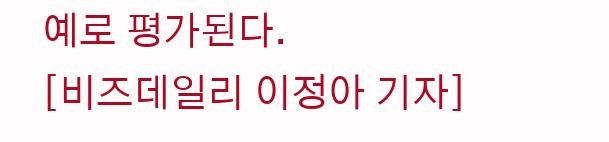예로 평가된다.
[비즈데일리 이정아 기자]